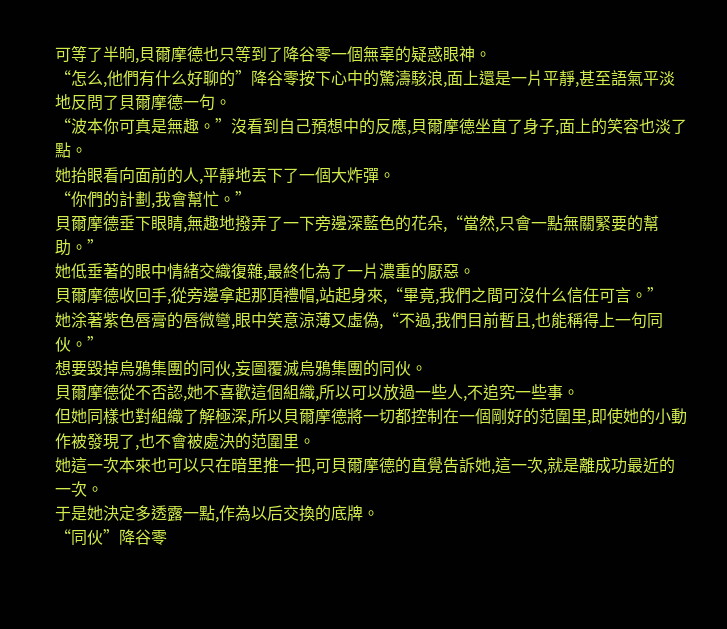可等了半晌,貝爾摩德也只等到了降谷零一個無辜的疑惑眼神。
“怎么,他們有什么好聊的”降谷零按下心中的驚濤駭浪,面上還是一片平靜,甚至語氣平淡地反問了貝爾摩德一句。
“波本你可真是無趣。”沒看到自己預想中的反應,貝爾摩德坐直了身子,面上的笑容也淡了點。
她抬眼看向面前的人,平靜地丟下了一個大炸彈。
“你們的計劃,我會幫忙。”
貝爾摩德垂下眼睛,無趣地撥弄了一下旁邊深藍色的花朵,“當然,只會一點無關緊要的幫助。”
她低垂著的眼中情緒交織復雜,最終化為了一片濃重的厭惡。
貝爾摩德收回手,從旁邊拿起那頂禮帽,站起身來,“畢竟,我們之間可沒什么信任可言。”
她涂著紫色唇膏的唇微彎,眼中笑意涼薄又虛偽,“不過,我們目前暫且,也能稱得上一句同伙。”
想要毀掉烏鴉集團的同伙,妄圖覆滅烏鴉集團的同伙。
貝爾摩德從不否認,她不喜歡這個組織,所以可以放過一些人,不追究一些事。
但她同樣也對組織了解極深,所以貝爾摩德將一切都控制在一個剛好的范圍里,即使她的小動作被發現了,也不會被處決的范圍里。
她這一次本來也可以只在暗里推一把,可貝爾摩德的直覺告訴她,這一次,就是離成功最近的一次。
于是她決定多透露一點,作為以后交換的底牌。
“同伙”降谷零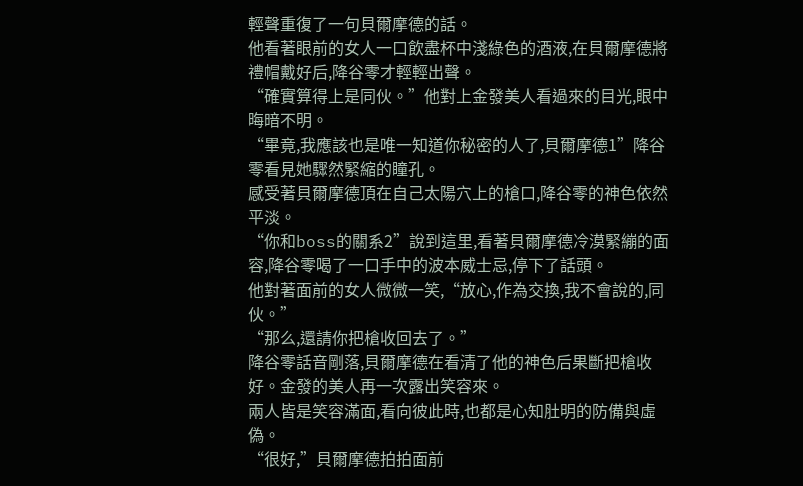輕聲重復了一句貝爾摩德的話。
他看著眼前的女人一口飲盡杯中淺綠色的酒液,在貝爾摩德將禮帽戴好后,降谷零才輕輕出聲。
“確實算得上是同伙。”他對上金發美人看過來的目光,眼中晦暗不明。
“畢竟,我應該也是唯一知道你秘密的人了,貝爾摩德1”降谷零看見她驟然緊縮的瞳孔。
感受著貝爾摩德頂在自己太陽穴上的槍口,降谷零的神色依然平淡。
“你和boss的關系2”說到這里,看著貝爾摩德冷漠緊繃的面容,降谷零喝了一口手中的波本威士忌,停下了話頭。
他對著面前的女人微微一笑,“放心,作為交換,我不會說的,同伙。”
“那么,還請你把槍收回去了。”
降谷零話音剛落,貝爾摩德在看清了他的神色后果斷把槍收好。金發的美人再一次露出笑容來。
兩人皆是笑容滿面,看向彼此時,也都是心知肚明的防備與虛偽。
“很好,”貝爾摩德拍拍面前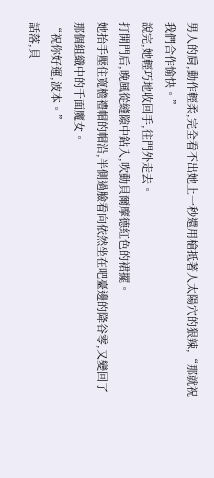男人的肩,動作輕柔,完全看不出她上一秒還用槍抵著人太陽穴的狠辣,“那就祝我們合作愉快。”
說完,她輕巧地收回手,往門外走去。
打開門后,晚風從縫隙中鉆入,吹動貝爾摩德紅色的裙擺。
她抬手壓住寬檐禮帽的帽沿,半側過臉看向依然坐在吧臺邊的降谷零,又變回了那個組織中的千面魔女。
“祝你好運,波本。”
話落,貝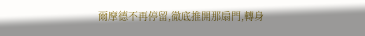爾摩德不再停留,徹底推開那扇門,轉身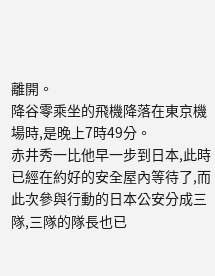離開。
降谷零乘坐的飛機降落在東京機場時,是晚上7時49分。
赤井秀一比他早一步到日本,此時已經在約好的安全屋內等待了,而此次參與行動的日本公安分成三隊,三隊的隊長也已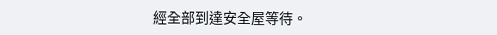經全部到達安全屋等待。